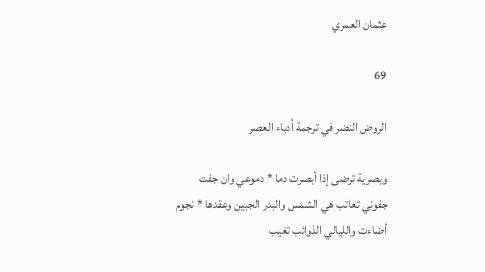عثمان العمري

69

الروض النضر في ترجمة اُدباء العصر

وبصرية ترضى إذا أبصرت دما * دموعي وان جفت جفوني تعاتب هي الشمس والبدر الجبين وعقدها * نجوم أضاءت والليالي الذوائب تغيب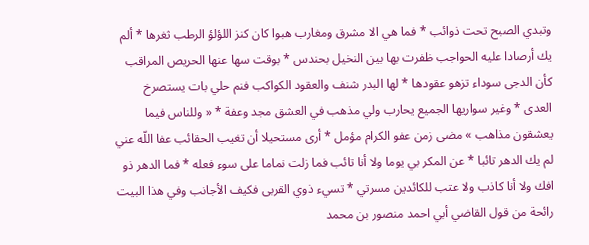وتبدي الصبح تحت ذوائب * فما هي الا مشرق ومغارب هبوا كان كنز اللؤلؤ الرطب ثغرها * ألم يك أرصادا عليه الحواجب ظفرت بها بين النخيل بحندس * بوقت سها عنها الحريص المراقب كأن الدجى سوداء تزهو عقودها * لها البدر شنف والعقود الكواكب فنم حلي بات يستصرخ العدى * وغير سواريها الجميع يحارب ولي مذهب في العشق مجد وعفة * « وللناس فيما يعشقون مذاهب » مضى زمن عفو الكرام مؤمل * أرى مستحيلا أن تغيب الحقائب عفا اللّه عني لم يك الدهر تائبا * عن المكر بي يوما ولا أنا تائب فما زلت نماما على سوء فعله * فما الدهر ذو افك ولا أنا كاذب ولا عتب للكائدين مسرتي * تسيء ذوي القربى فكيف الأجانب وفي هذا البيت رائحة من قول القاضي أبي احمد منصور بن محمد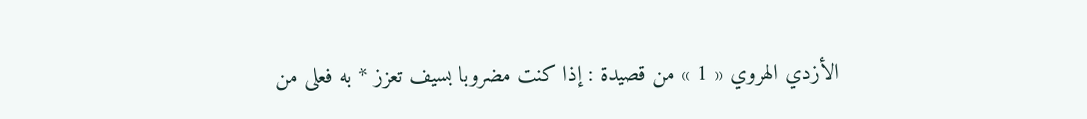الأزدي الهروي « 1 » من قصيدة : إذا كنت مضروبا بسيف تعزز * به فعلى من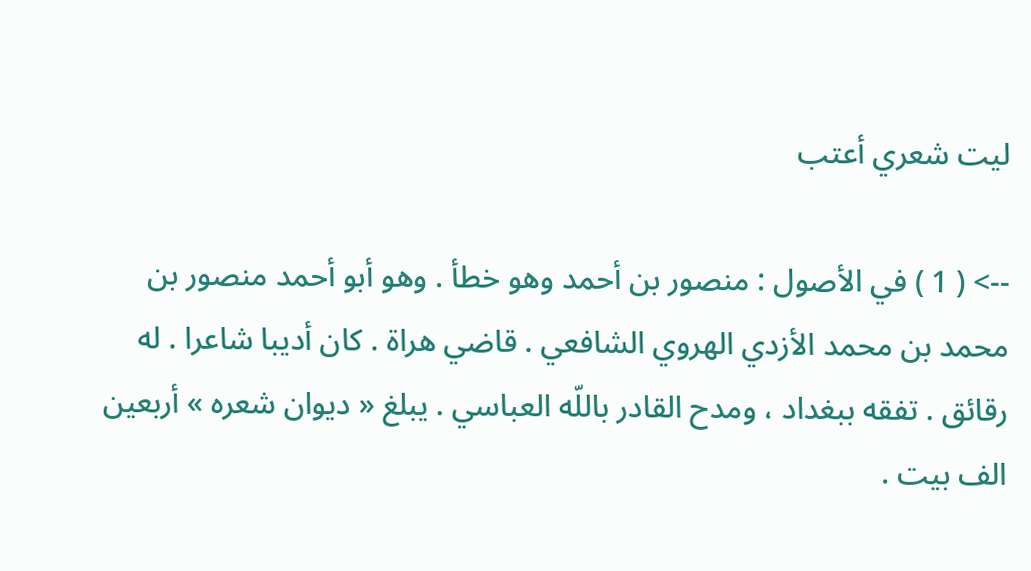ليت شعري أعتب

--> ( 1 ) في الأصول : منصور بن أحمد وهو خطأ . وهو أبو أحمد منصور بن محمد بن محمد الأزدي الهروي الشافعي . قاضي هراة . كان أديبا شاعرا . له رقائق . تفقه ببغداد ، ومدح القادر باللّه العباسي . يبلغ « ديوان شعره » أربعين الف بيت .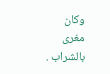وكان مغرى بالشراب .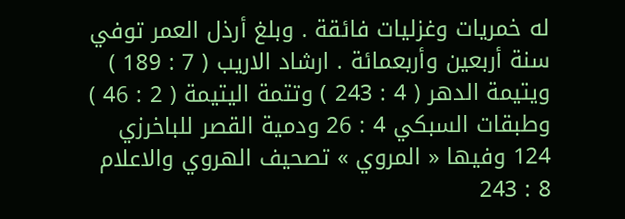له خمريات وغزليات فائقة . وبلغ أرذل العمر توفي سنة أربعين وأربعمائة . ارشاد الاريب ( 7 : 189 ) ويتيمة الدهر ( 4 : 243 ) وتتمة اليتيمة ( 2 : 46 ) وطبقات السبكي 4 : 26 ودمية القصر للباخرزي 124 وفيها « المروي » تصحيف الهروي والاعلام 8 : 243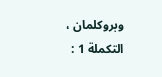وبروكلمان ، التكملة 1 :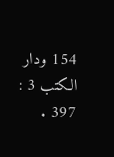154 ودار الكتب 3 : 397 .